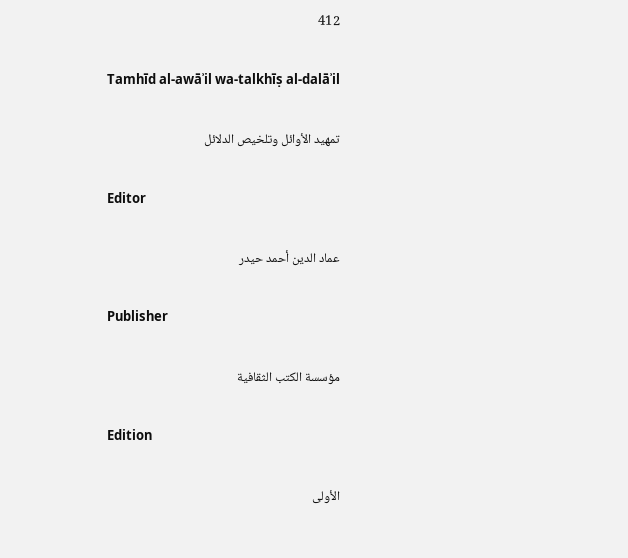412

Tamhīd al-awāʾil wa-talkhīṣ al-dalāʾil

تمهيد الأوائل وتلخيص الدلائل

Editor

عماد الدين أحمد حيدر

Publisher

مؤسسة الكتب الثقافية

Edition

الأولى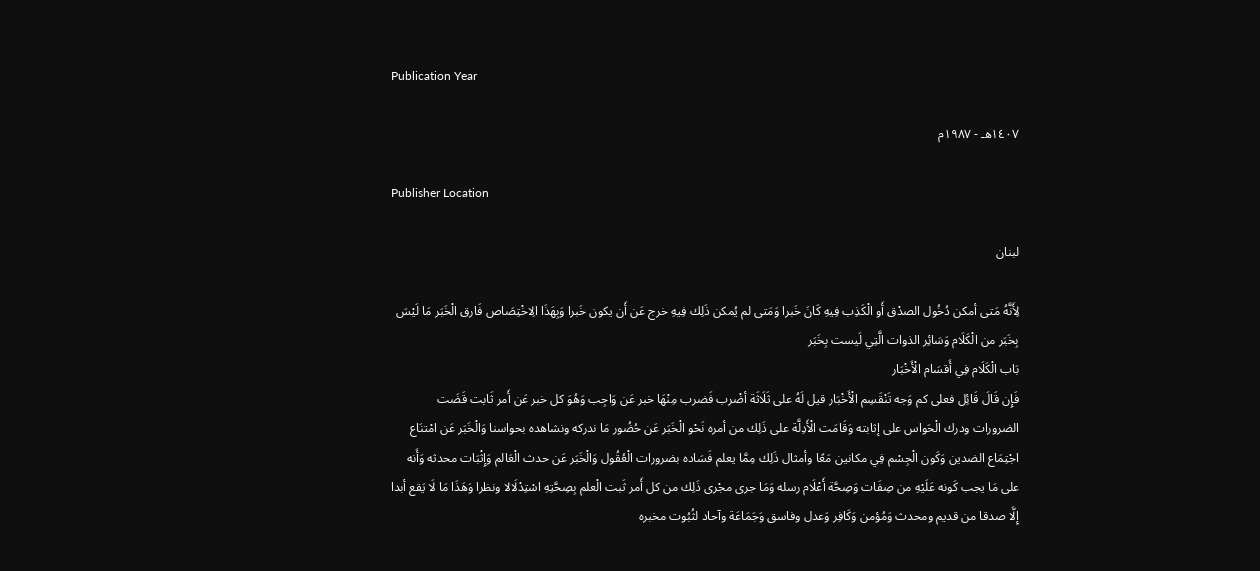Publication Year

١٤٠٧هـ - ١٩٨٧م

Publisher Location

لبنان

لِأَنَّهُ مَتى أمكن دُخُول الصدْق أَو الْكَذِب فِيهِ كَانَ خَبرا وَمَتى لم يُمكن ذَلِك فِيهِ خرج عَن أَن يكون خَبرا وَبِهَذَا الِاخْتِصَاص فَارق الْخَبَر مَا لَيْسَ بِخَبَر من الْكَلَام وَسَائِر الذوات الَّتِي لَيست بِخَبَر
بَاب الْكَلَام فِي أَقسَام الْأَخْبَار
فَإِن قَالَ قَائِل فعلى كم وَجه تَنْقَسِم الْأَخْبَار قيل لَهُ على ثَلَاثَة أضْرب فَضرب مِنْهَا خبر عَن وَاجِب وَهُوَ كل خبر عَن أَمر ثَابت قَضَت الضرورات ودرك الْحَواس على إثابته وَقَامَت الْأَدِلَّة على ذَلِك من أمره نَحْو الْخَبَر عَن حُضُور مَا ندركه ونشاهده بحواسنا وَالْخَبَر عَن امْتنَاع اجْتِمَاع الضدين وَكَون الْجِسْم فِي مكانين مَعًا وأمثال ذَلِك مِمَّا يعلم فَسَاده بضرورات الْعُقُول وَالْخَبَر عَن حدث الْعَالم وَإِثْبَات محدثه وَأَنه على مَا يجب كَونه عَلَيْهِ من صِفَات وَصِحَّة أَعْلَام رسله وَمَا جرى مجْرى ذَلِك من كل أَمر ثَبت الْعلم بِصِحَّتِهِ اسْتِدْلَالا ونظرا وَهَذَا مَا لَا يَقع أبدا إِلَّا صدقا من قديم ومحدث وَمُؤمن وَكَافِر وَعدل وفاسق وَجَمَاعَة وآحاد لثُبُوت مخبره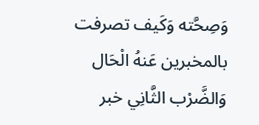وَصِحَّته وَكَيف تصرفت بالمخبرين عَنهُ الْحَال
وَالضَّرْب الثَّانِي خبر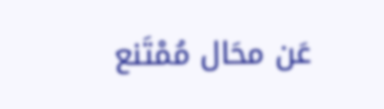عَن محَال مُمْتَنع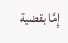إِمَّا بقضية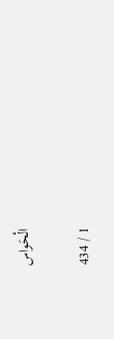الْحَواس

1 / 434